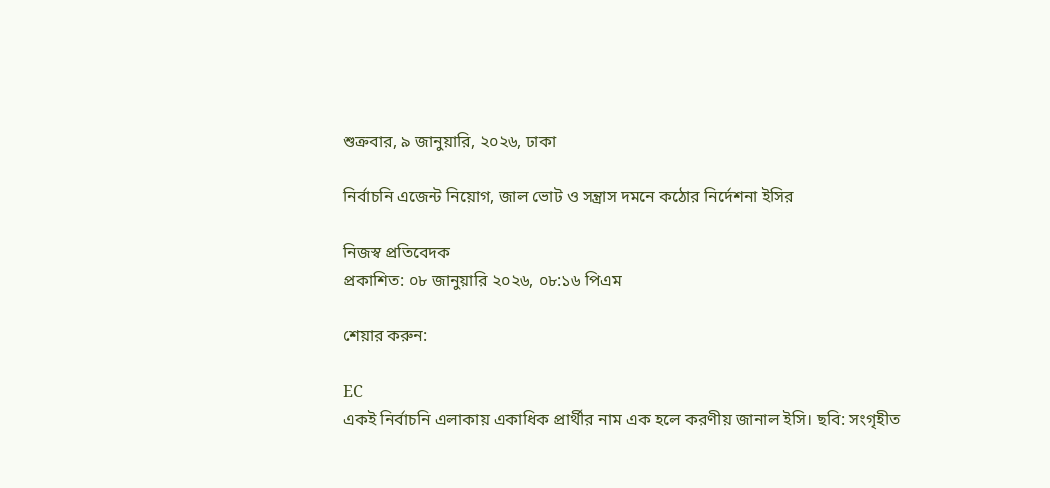শুক্রবার, ৯ জানুয়ারি, ২০২৬, ঢাকা

নির্বাচনি এজেন্ট নিয়োগ, জাল ভোট ও সন্ত্রাস দমনে কঠোর নির্দেশনা ইসির

নিজস্ব প্রতিবেদক
প্রকাশিত: ০৮ জানুয়ারি ২০২৬, ০৮:১৬ পিএম

শেয়ার করুন:

EC
একই নির্বাচনি এলাকায় একাধিক প্রার্থীর নাম এক হলে করণীয় জানাল ইসি। ছবি: সংগৃহীত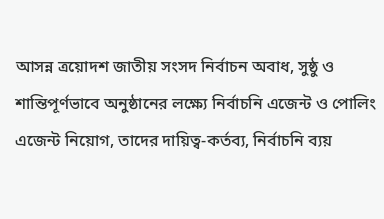আসন্ন ত্রয়োদশ জাতীয় সংসদ নির্বাচন অবাধ, সুষ্ঠু ও শান্তিপূর্ণভাবে অনুষ্ঠানের লক্ষ্যে নির্বাচনি এজেন্ট ও পোলিং এজেন্ট নিয়োগ, তাদের দায়িত্ব-কর্তব্য, নির্বাচনি ব্যয়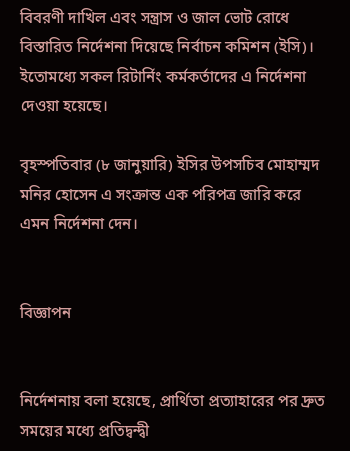বিবরণী দাখিল এবং সন্ত্রাস ও জাল ভোট রোধে বিস্তারিত নির্দেশনা দিয়েছে নির্বাচন কমিশন (ইসি)। ইতোমধ্যে সকল রিটার্নিং কর্মকর্তাদের এ নির্দেশনা দেওয়া হয়েছে।

বৃহস্পতিবার (৮ জানুয়ারি) ইসির উপসচিব মোহাম্মদ মনির হোসেন এ সংক্রান্ত এক পরিপত্র জারি করে এমন নির্দেশনা দেন।


বিজ্ঞাপন


নির্দেশনায় বলা হয়েছে, প্রার্থিতা প্রত্যাহারের পর দ্রুত সময়ের মধ্যে প্রতিদ্বন্দ্বী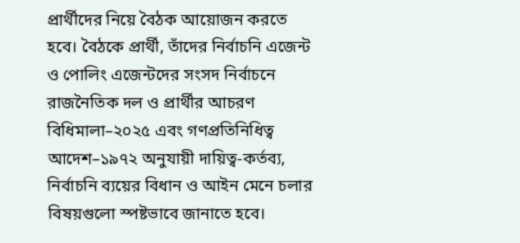প্রার্থীদের নিয়ে বৈঠক আয়োজন করতে হবে। বৈঠকে প্রার্থী, তাঁদের নির্বাচনি এজেন্ট ও পোলিং এজেন্টদের সংসদ নির্বাচনে রাজনৈতিক দল ও প্রার্থীর আচরণ বিধিমালা–২০২৫ এবং গণপ্রতিনিধিত্ব আদেশ–১৯৭২ অনুযায়ী দায়িত্ব-কর্তব্য, নির্বাচনি ব্যয়ের বিধান ও আইন মেনে চলার বিষয়গুলো স্পষ্টভাবে জানাতে হবে।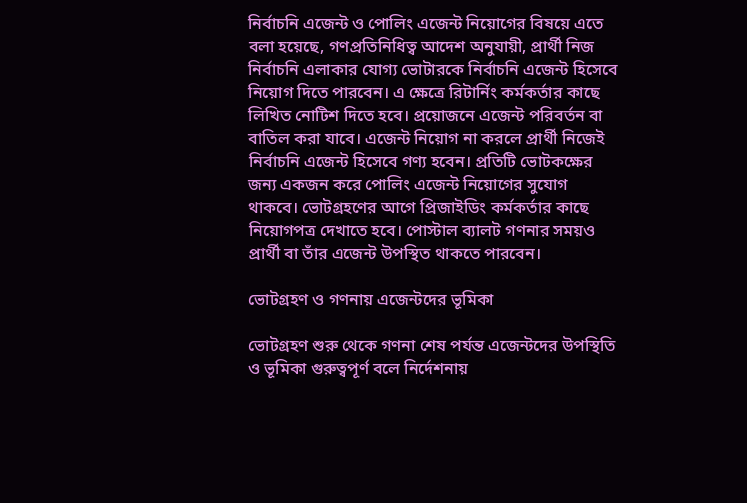নির্বাচনি এজেন্ট ও পোলিং এজেন্ট নিয়োগের বিষয়ে এতে বলা হয়েছে, গণপ্রতিনিধিত্ব আদেশ অনুযায়ী, প্রার্থী নিজ নির্বাচনি এলাকার যোগ্য ভোটারকে নির্বাচনি এজেন্ট হিসেবে নিয়োগ দিতে পারবেন। এ ক্ষেত্রে রিটার্নিং কর্মকর্তার কাছে লিখিত নোটিশ দিতে হবে। প্রয়োজনে এজেন্ট পরিবর্তন বা বাতিল করা যাবে। এজেন্ট নিয়োগ না করলে প্রার্থী নিজেই নির্বাচনি এজেন্ট হিসেবে গণ্য হবেন। প্রতিটি ভোটকক্ষের জন্য একজন করে পোলিং এজেন্ট নিয়োগের সুযোগ থাকবে। ভোটগ্রহণের আগে প্রিজাইডিং কর্মকর্তার কাছে নিয়োগপত্র দেখাতে হবে। পোস্টাল ব্যালট গণনার সময়ও প্রার্থী বা তাঁর এজেন্ট উপস্থিত থাকতে পারবেন।

ভোটগ্রহণ ও গণনায় এজেন্টদের ভূমিকা

ভোটগ্রহণ শুরু থেকে গণনা শেষ পর্যন্ত এজেন্টদের উপস্থিতি ও ভূমিকা গুরুত্বপূর্ণ বলে নির্দেশনায়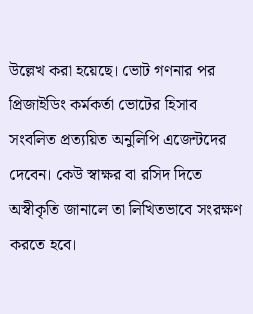উল্লেখ করা হয়েছে। ভোট গণনার পর প্রিজাইডিং কর্মকর্তা ভোটের হিসাব সংবলিত প্রত্যয়িত অনুলিপি এজেন্টদের দেবেন। কেউ স্বাক্ষর বা রসিদ দিতে অস্বীকৃতি জানালে তা লিখিতভাবে সংরক্ষণ করতে হবে।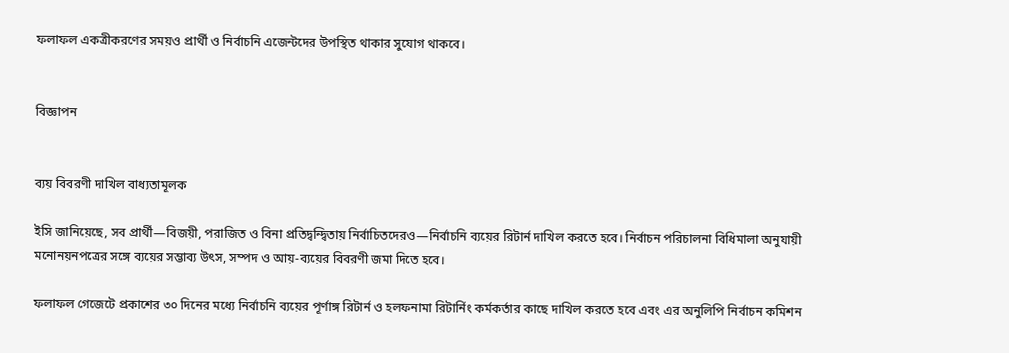ফলাফল একত্রীকরণের সময়ও প্রার্থী ও নির্বাচনি এজেন্টদের উপস্থিত থাকার সুযোগ থাকবে।


বিজ্ঞাপন


ব্যয় বিবরণী দাখিল বাধ্যতামূলক

ইসি জানিয়েছে, সব প্রার্থী—বিজয়ী, পরাজিত ও বিনা প্রতিদ্বন্দ্বিতায় নির্বাচিতদেরও—নির্বাচনি ব্যয়ের রিটার্ন দাখিল করতে হবে। নির্বাচন পরিচালনা বিধিমালা অনুযায়ী মনোনয়নপত্রের সঙ্গে ব্যয়ের সম্ভাব্য উৎস, সম্পদ ও আয়-ব্যয়ের বিবরণী জমা দিতে হবে।

ফলাফল গেজেটে প্রকাশের ৩০ দিনের মধ্যে নির্বাচনি ব্যয়ের পূর্ণাঙ্গ রিটার্ন ও হলফনামা রিটার্নিং কর্মকর্তার কাছে দাখিল করতে হবে এবং এর অনুলিপি নির্বাচন কমিশন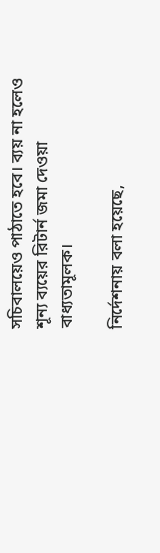সচিবালয়েও পাঠাতে হবে। ব্যয় না হলেও শূন্য ব্যয়ের রিটার্ন জমা দেওয়া বাধ্যতামূলক।

নির্দেশনায় বলা হয়েছে,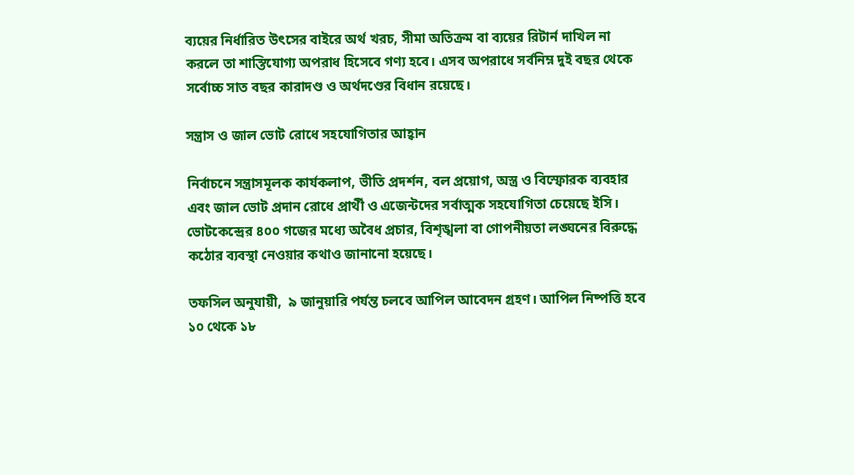ব্যয়ের নির্ধারিত উৎসের বাইরে অর্থ খরচ, সীমা অতিক্রম বা ব্যয়ের রিটার্ন দাখিল না করলে তা শাস্তিযোগ্য অপরাধ হিসেবে গণ্য হবে। এসব অপরাধে সর্বনিম্ন দুই বছর থেকে সর্বোচ্চ সাত বছর কারাদণ্ড ও অর্থদণ্ডের বিধান রয়েছে।

সন্ত্রাস ও জাল ভোট রোধে সহযোগিতার আহ্বান

নির্বাচনে সন্ত্রাসমূলক কার্যকলাপ, ভীতি প্রদর্শন, বল প্রয়োগ, অস্ত্র ও বিস্ফোরক ব্যবহার এবং জাল ভোট প্রদান রোধে প্রার্থী ও এজেন্টদের সর্বাত্মক সহযোগিতা চেয়েছে ইসি। ভোটকেন্দ্রের ৪০০ গজের মধ্যে অবৈধ প্রচার, বিশৃঙ্খলা বা গোপনীয়তা লঙ্ঘনের বিরুদ্ধে কঠোর ব্যবস্থা নেওয়ার কথাও জানানো হয়েছে।

তফসিল অনুযায়ী,  ৯ জানুয়ারি পর্যন্ত চলবে আপিল আবেদন গ্রহণ। আপিল নিষ্পত্তি হবে ১০ থেকে ১৮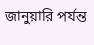জানুয়ারি পর্যন্ত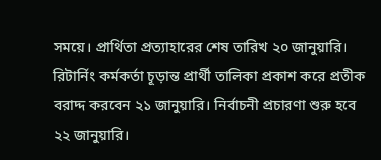সময়ে। প্রার্থিতা প্রত্যাহারের শেষ তারিখ ২০ জানুয়ারি। রিটার্নিং কর্মকর্তা চূড়ান্ত প্রার্থী তালিকা প্রকাশ করে প্রতীক বরাদ্দ করবেন ২১ জানুয়ারি। নির্বাচনী প্রচারণা শুরু হবে ২২ জানুয়ারি।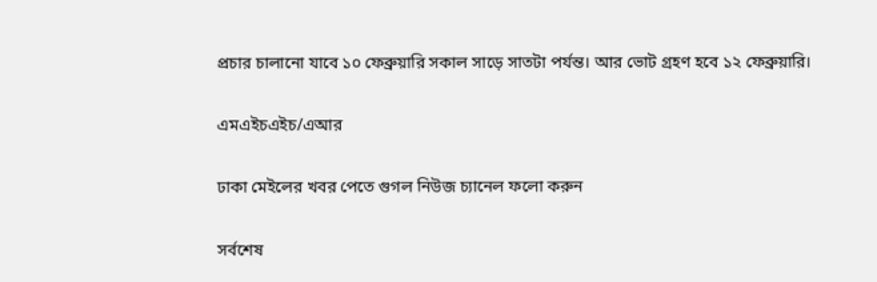প্রচার চালানো যাবে ১০ ফেব্রুয়ারি সকাল সাড়ে সাতটা পর্যন্ত। আর ভোট গ্রহণ হবে ১২ ফেব্রুয়ারি।

এমএইচএইচ/এআর

ঢাকা মেইলের খবর পেতে গুগল নিউজ চ্যানেল ফলো করুন

সর্বশেষ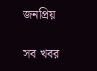জনপ্রিয়

সব খবর